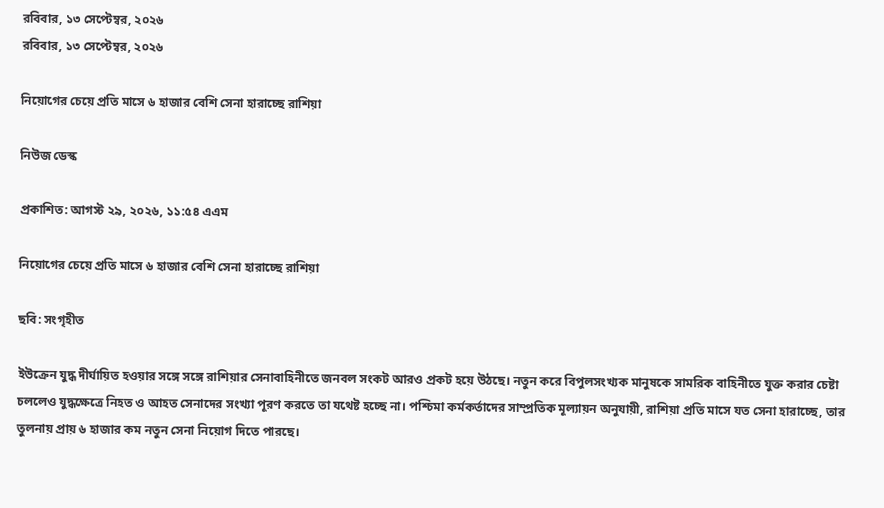রবিবার, ১৩ সেপ্টেম্বর, ২০২৬
রবিবার, ১৩ সেপ্টেম্বর, ২০২৬

নিয়োগের চেয়ে প্রতি মাসে ৬ হাজার বেশি সেনা হারাচ্ছে রাশিয়া

নিউজ ডেস্ক

প্রকাশিত: আগস্ট ২৯, ২০২৬, ১১:৫৪ এএম

নিয়োগের চেয়ে প্রতি মাসে ৬ হাজার বেশি সেনা হারাচ্ছে রাশিয়া

ছবি: সংগৃহীত

ইউক্রেন যুদ্ধ দীর্ঘায়িত হওয়ার সঙ্গে সঙ্গে রাশিয়ার সেনাবাহিনীতে জনবল সংকট আরও প্রকট হয়ে উঠছে। নতুন করে বিপুলসংখ্যক মানুষকে সামরিক বাহিনীতে যুক্ত করার চেষ্টা চললেও যুদ্ধক্ষেত্রে নিহত ও আহত সেনাদের সংখ্যা পূরণ করতে তা যথেষ্ট হচ্ছে না। পশ্চিমা কর্মকর্তাদের সাম্প্রতিক মূল্যায়ন অনুযায়ী, রাশিয়া প্রতি মাসে যত সেনা হারাচ্ছে, তার তুলনায় প্রায় ৬ হাজার কম নতুন সেনা নিয়োগ দিতে পারছে।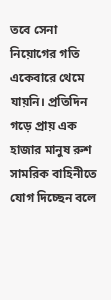তবে সেনা নিয়োগের গতি একেবারে থেমে যায়নি। প্রতিদিন গড়ে প্রায় এক হাজার মানুষ রুশ সামরিক বাহিনীতে যোগ দিচ্ছেন বলে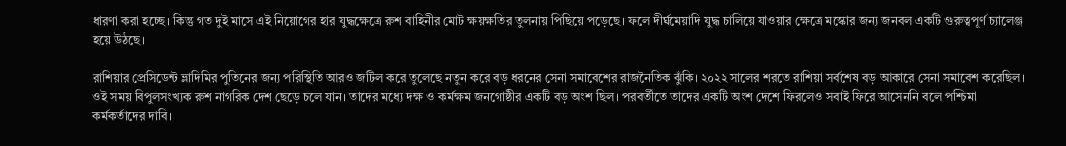ধারণা করা হচ্ছে। কিন্তু গত দুই মাসে এই নিয়োগের হার যুদ্ধক্ষেত্রে রুশ বাহিনীর মোট ক্ষয়ক্ষতির তুলনায় পিছিয়ে পড়েছে। ফলে দীর্ঘমেয়াদি যুদ্ধ চালিয়ে যাওয়ার ক্ষেত্রে মস্কোর জন্য জনবল একটি গুরুত্বপূর্ণ চ্যালেঞ্জ হয়ে উঠছে।

রাশিয়ার প্রেসিডেন্ট ভ্লাদিমির পুতিনের জন্য পরিস্থিতি আরও জটিল করে তুলেছে নতুন করে বড় ধরনের সেনা সমাবেশের রাজনৈতিক ঝুঁকি। ২০২২ সালের শরতে রাশিয়া সর্বশেষ বড় আকারে সেনা সমাবেশ করেছিল। ওই সময় বিপুলসংখ্যক রুশ নাগরিক দেশ ছেড়ে চলে যান। তাদের মধ্যে দক্ষ ও কর্মক্ষম জনগোষ্ঠীর একটি বড় অংশ ছিল। পরবর্তীতে তাদের একটি অংশ দেশে ফিরলেও সবাই ফিরে আসেননি বলে পশ্চিমা কর্মকর্তাদের দাবি।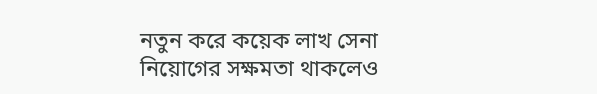নতুন করে কয়েক লাখ সেনা নিয়োগের সক্ষমতা থাকলেও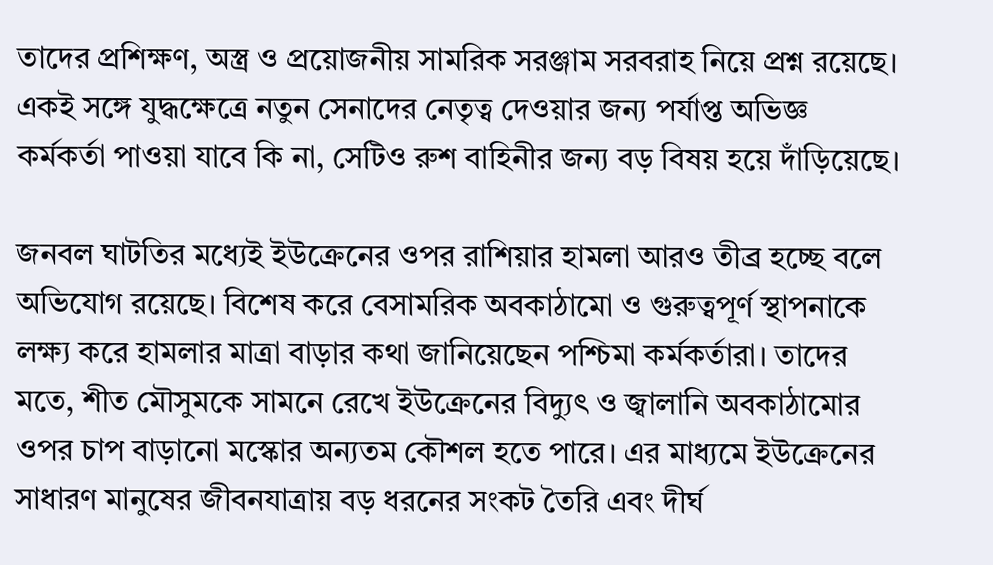তাদের প্রশিক্ষণ, অস্ত্র ও প্রয়োজনীয় সামরিক সরঞ্জাম সরবরাহ নিয়ে প্রশ্ন রয়েছে। একই সঙ্গে যুদ্ধক্ষেত্রে নতুন সেনাদের নেতৃত্ব দেওয়ার জন্য পর্যাপ্ত অভিজ্ঞ কর্মকর্তা পাওয়া যাবে কি না, সেটিও রুশ বাহিনীর জন্য বড় বিষয় হয়ে দাঁড়িয়েছে।

জনবল ঘাটতির মধ্যেই ইউক্রেনের ওপর রাশিয়ার হামলা আরও তীব্র হচ্ছে বলে অভিযোগ রয়েছে। বিশেষ করে বেসামরিক অবকাঠামো ও গুরুত্বপূর্ণ স্থাপনাকে লক্ষ্য করে হামলার মাত্রা বাড়ার কথা জানিয়েছেন পশ্চিমা কর্মকর্তারা। তাদের মতে, শীত মৌসুমকে সামনে রেখে ইউক্রেনের বিদ্যুৎ ও জ্বালানি অবকাঠামোর ওপর চাপ বাড়ানো মস্কোর অন্যতম কৌশল হতে পারে। এর মাধ্যমে ইউক্রেনের সাধারণ মানুষের জীবনযাত্রায় বড় ধরনের সংকট তৈরি এবং দীর্ঘ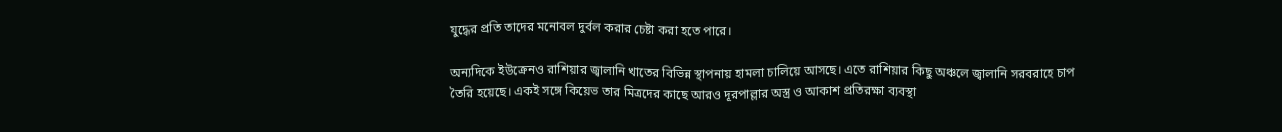যুদ্ধের প্রতি তাদের মনোবল দুর্বল করার চেষ্টা করা হতে পারে।

অন্যদিকে ইউক্রেনও রাশিয়ার জ্বালানি খাতের বিভিন্ন স্থাপনায় হামলা চালিয়ে আসছে। এতে রাশিয়ার কিছু অঞ্চলে জ্বালানি সরবরাহে চাপ তৈরি হয়েছে। একই সঙ্গে কিয়েভ তার মিত্রদের কাছে আরও দূরপাল্লার অস্ত্র ও আকাশ প্রতিরক্ষা ব্যবস্থা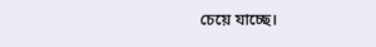চেয়ে যাচ্ছে।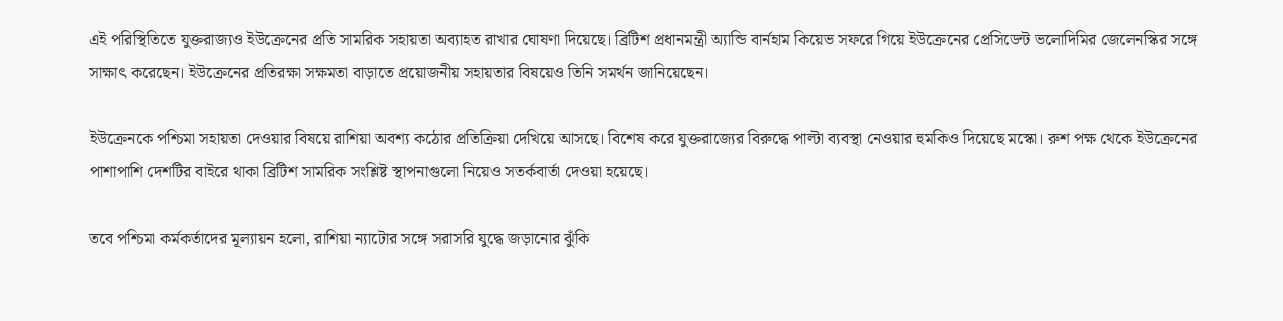এই পরিস্থিতিতে যুক্তরাজ্যও ইউক্রেনের প্রতি সামরিক সহায়তা অব্যাহত রাখার ঘোষণা দিয়েছে। ব্রিটিশ প্রধানমন্ত্রী অ্যান্ডি বার্নহাম কিয়েভ সফরে গিয়ে ইউক্রেনের প্রেসিডেন্ট ভলোদিমির জেলেনস্কির সঙ্গে সাক্ষাৎ করেছেন। ইউক্রেনের প্রতিরক্ষা সক্ষমতা বাড়াতে প্রয়োজনীয় সহায়তার বিষয়েও তিনি সমর্থন জানিয়েছেন।

ইউক্রেনকে পশ্চিমা সহায়তা দেওয়ার বিষয়ে রাশিয়া অবশ্য কঠোর প্রতিক্রিয়া দেখিয়ে আসছে। বিশেষ করে যুক্তরাজ্যের বিরুদ্ধে পাল্টা ব্যবস্থা নেওয়ার হুমকিও দিয়েছে মস্কো। রুশ পক্ষ থেকে ইউক্রেনের পাশাপাশি দেশটির বাইরে থাকা ব্রিটিশ সামরিক সংশ্লিষ্ট স্থাপনাগুলো নিয়েও সতর্কবার্তা দেওয়া হয়েছে।

তবে পশ্চিমা কর্মকর্তাদের মূল্যায়ন হলো, রাশিয়া ন্যাটোর সঙ্গে সরাসরি যুদ্ধে জড়ানোর ঝুঁকি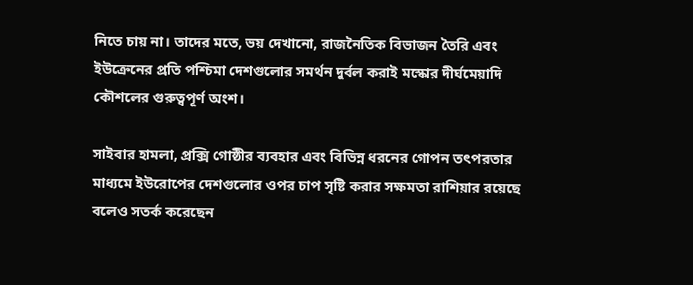নিতে চায় না। তাদের মতে, ভয় দেখানো, রাজনৈতিক বিভাজন তৈরি এবং ইউক্রেনের প্রতি পশ্চিমা দেশগুলোর সমর্থন দুর্বল করাই মস্কোর দীর্ঘমেয়াদি কৌশলের গুরুত্বপূর্ণ অংশ।

সাইবার হামলা, প্রক্সি গোষ্ঠীর ব্যবহার এবং বিভিন্ন ধরনের গোপন তৎপরতার মাধ্যমে ইউরোপের দেশগুলোর ওপর চাপ সৃষ্টি করার সক্ষমতা রাশিয়ার রয়েছে বলেও সতর্ক করেছেন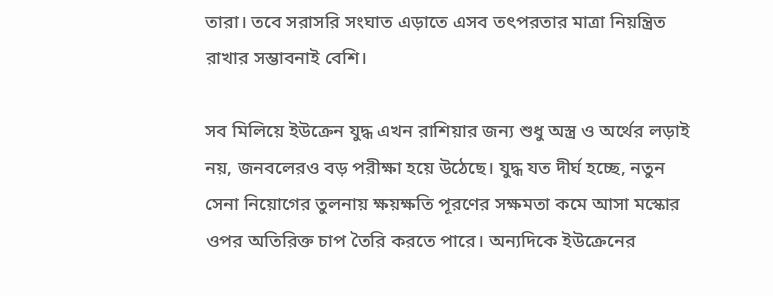তারা। তবে সরাসরি সংঘাত এড়াতে এসব তৎপরতার মাত্রা নিয়ন্ত্রিত রাখার সম্ভাবনাই বেশি।

সব মিলিয়ে ইউক্রেন যুদ্ধ এখন রাশিয়ার জন্য শুধু অস্ত্র ও অর্থের লড়াই নয়, জনবলেরও বড় পরীক্ষা হয়ে উঠেছে। যুদ্ধ যত দীর্ঘ হচ্ছে, নতুন সেনা নিয়োগের তুলনায় ক্ষয়ক্ষতি পূরণের সক্ষমতা কমে আসা মস্কোর ওপর অতিরিক্ত চাপ তৈরি করতে পারে। অন্যদিকে ইউক্রেনের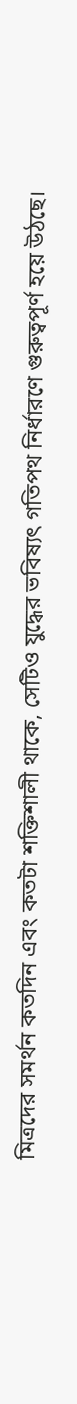মিত্রদের সমর্থন কতদিন এবং কতটা শক্তিশালী থাকে, সেটিও যুদ্ধের ভবিষ্যৎ গতিপথ নির্ধারণে গুরুত্বপূর্ণ হয়ে উঠছে।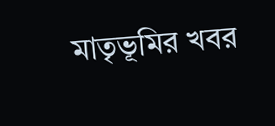মাতৃভূমির খবর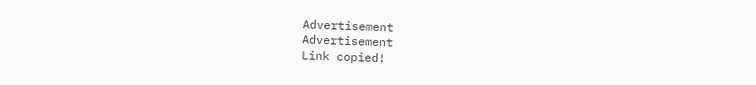Advertisement
Advertisement
Link copied!